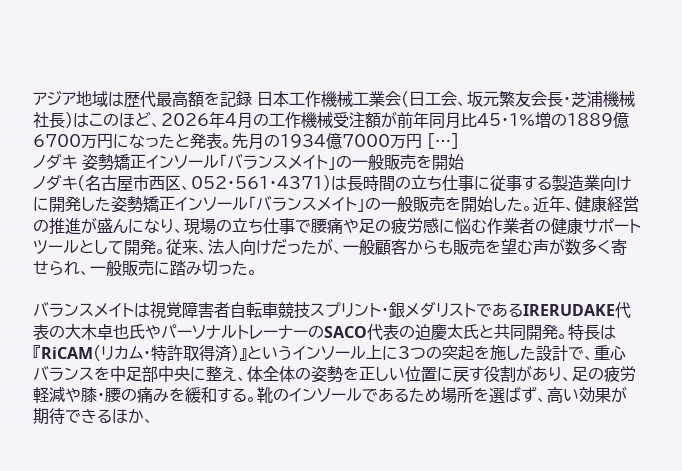アジア地域は歴代最高額を記録 日本工作機械工業会(日工会、坂元繁友会長・芝浦機械社長)はこのほど、2026年4月の工作機械受注額が前年同月比45・1%増の1889億6700万円になったと発表。先月の1934億7000万円 […]
ノダキ 姿勢矯正インソール「バランスメイト」の一般販売を開始
ノダキ(名古屋市西区、052・561・4371)は長時間の立ち仕事に従事する製造業向けに開発した姿勢矯正インソール「バランスメイト」の一般販売を開始した。近年、健康経営の推進が盛んになり、現場の立ち仕事で腰痛や足の疲労感に悩む作業者の健康サポートツールとして開発。従来、法人向けだったが、一般顧客からも販売を望む声が数多く寄せられ、一般販売に踏み切った。

バランスメイトは視覚障害者自転車競技スプリント・銀メダリストであるIRERUDAKE代表の大木卓也氏やパーソナルトレーナーのSACO代表の迫慶太氏と共同開発。特長は『RiCAM(リカム・特許取得済)』というインソール上に3つの突起を施した設計で、重心バランスを中足部中央に整え、体全体の姿勢を正しい位置に戻す役割があり、足の疲労軽減や膝・腰の痛みを緩和する。靴のインソールであるため場所を選ばず、高い効果が期待できるほか、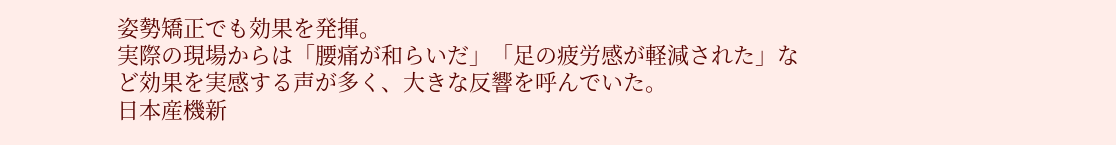姿勢矯正でも効果を発揮。
実際の現場からは「腰痛が和らいだ」「足の疲労感が軽減された」など効果を実感する声が多く、大きな反響を呼んでいた。
日本産機新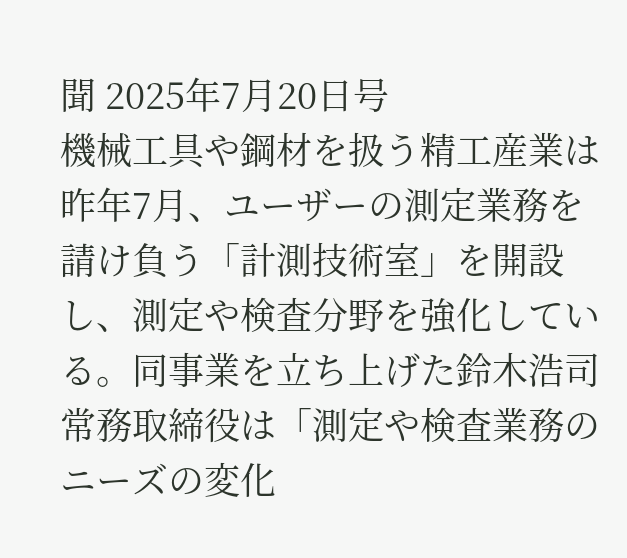聞 2025年7月20日号
機械工具や鋼材を扱う精工産業は昨年7月、ユーザーの測定業務を請け負う「計測技術室」を開設し、測定や検査分野を強化している。同事業を立ち上げた鈴木浩司常務取締役は「測定や検査業務のニーズの変化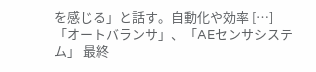を感じる」と話す。自動化や効率 […]
「オートバランサ」、「AEセンサシステム」 最終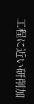工程に近い研削加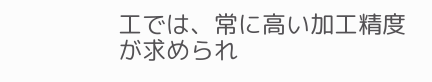工では、常に高い加工精度が求められ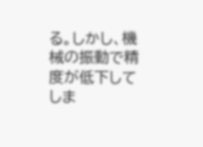る。しかし、機械の振動で精度が低下してしま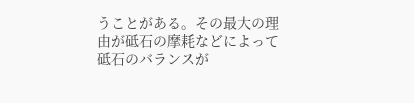うことがある。その最大の理由が砥石の摩耗などによって砥石のバランスが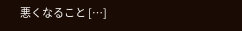悪くなること […]